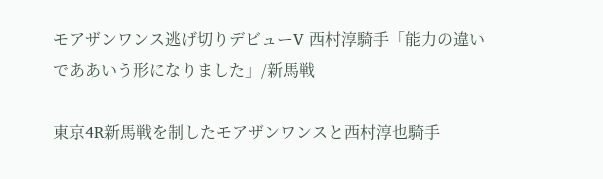モアザンワンス逃げ切りデビューV 西村淳騎手「能力の違いでああいう形になりました」/新馬戦

東京4R新馬戦を制したモアザンワンスと西村淳也騎手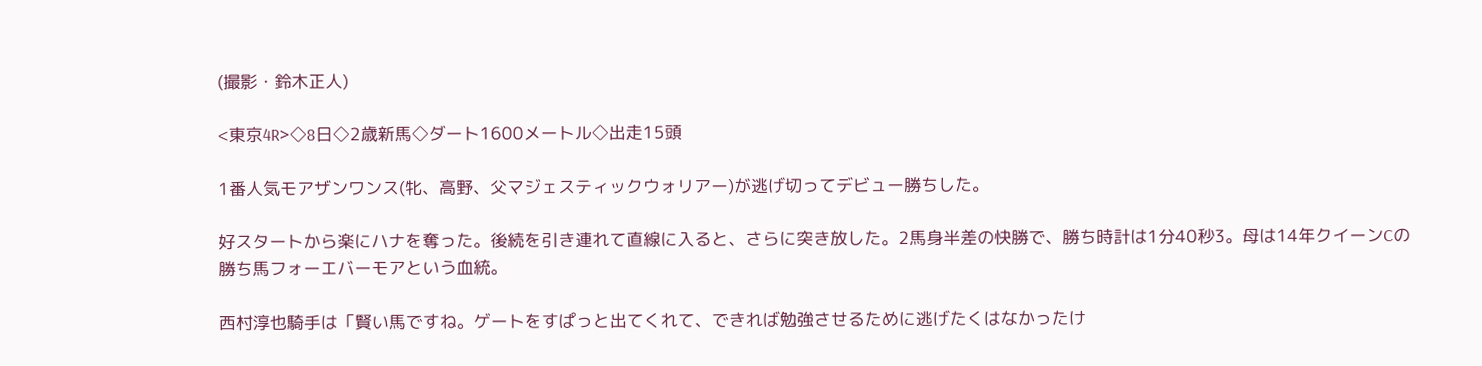(撮影・鈴木正人)

<東京4R>◇8日◇2歳新馬◇ダート1600メートル◇出走15頭

1番人気モアザンワンス(牝、高野、父マジェスティックウォリアー)が逃げ切ってデビュー勝ちした。

好スタートから楽にハナを奪った。後続を引き連れて直線に入ると、さらに突き放した。2馬身半差の快勝で、勝ち時計は1分40秒3。母は14年クイーンCの勝ち馬フォーエバーモアという血統。

西村淳也騎手は「賢い馬ですね。ゲートをすぱっと出てくれて、できれば勉強させるために逃げたくはなかったけ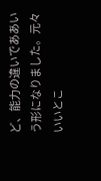ど、能力の違いでああいう形になりました。元々いいとこ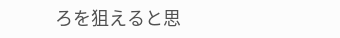ろを狙えると思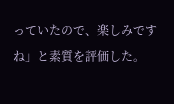っていたので、楽しみですね」と素質を評価した。